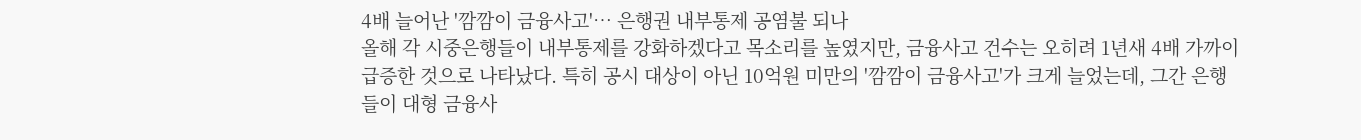4배 늘어난 '깜깜이 금융사고'… 은행권 내부통제 공염불 되나
올해 각 시중은행들이 내부통제를 강화하겠다고 목소리를 높였지만, 금융사고 건수는 오히려 1년새 4배 가까이 급증한 것으로 나타났다. 특히 공시 대상이 아닌 10억원 미만의 '깜깜이 금융사고'가 크게 늘었는데, 그간 은행들이 대형 금융사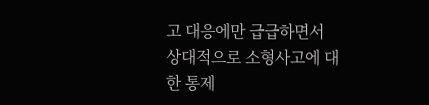고 대응에만 급급하면서 상대적으로 소형사고에 대한 통제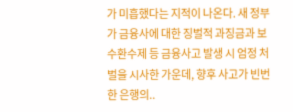가 미흡했다는 지적이 나온다. 새 정부가 금융사에 대한 징벌적 과징금과 보수환수제 등 금융사고 발생 시 엄정 처벌을 시사한 가운데, 향후 사고가 빈번한 은행의..